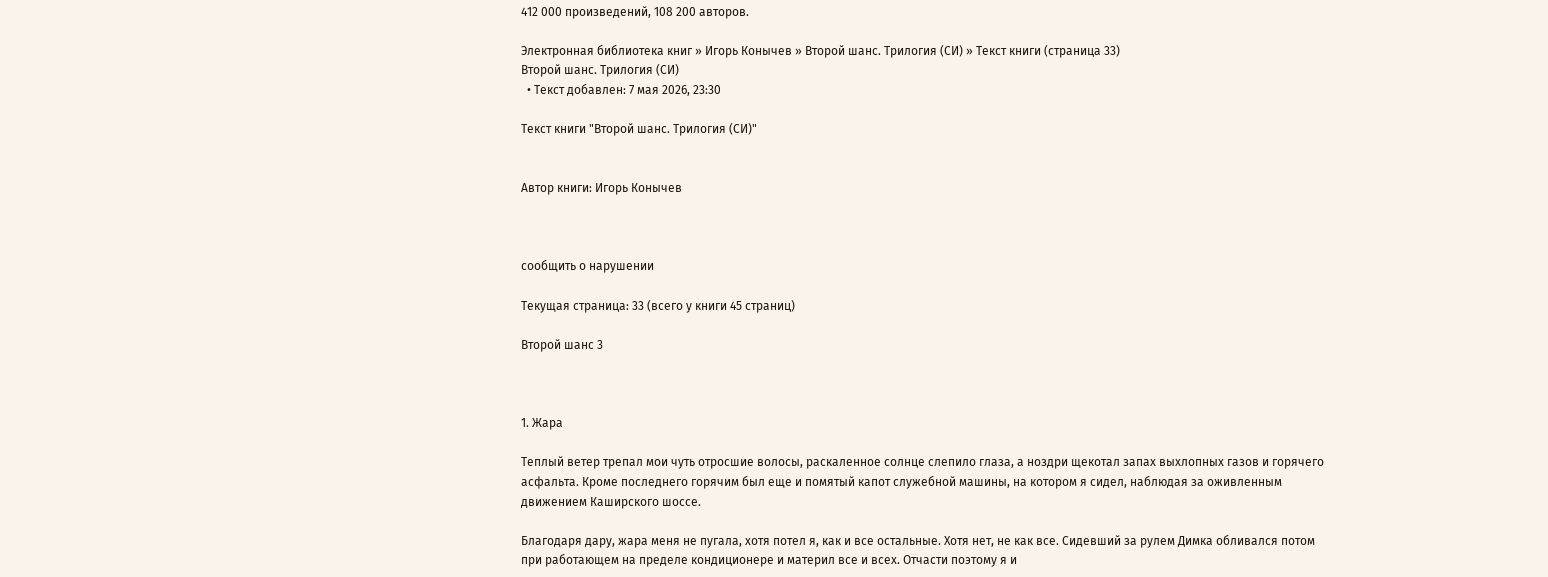412 000 произведений, 108 200 авторов.

Электронная библиотека книг » Игорь Конычев » Второй шанс. Трилогия (СИ) » Текст книги (страница 33)
Второй шанс. Трилогия (СИ)
  • Текст добавлен: 7 мая 2026, 23:30

Текст книги "Второй шанс. Трилогия (СИ)"


Автор книги: Игорь Конычев



сообщить о нарушении

Текущая страница: 33 (всего у книги 45 страниц)

Второй шанс 3



1. Жара

Теплый ветер трепал мои чуть отросшие волосы, раскаленное солнце слепило глаза, а ноздри щекотал запах выхлопных газов и горячего асфальта. Кроме последнего горячим был еще и помятый капот служебной машины, на котором я сидел, наблюдая за оживленным движением Каширского шоссе.

Благодаря дару, жара меня не пугала, хотя потел я, как и все остальные. Хотя нет, не как все. Сидевший за рулем Димка обливался потом при работающем на пределе кондиционере и материл все и всех. Отчасти поэтому я и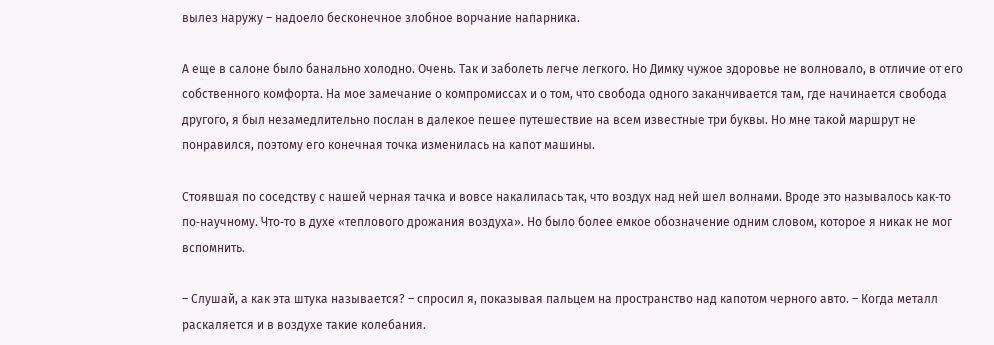вылез наружу – надоело бесконечное злобное ворчание напарника.

А еще в салоне было банально холодно. Очень. Так и заболеть легче легкого. Но Димку чужое здоровье не волновало, в отличие от его собственного комфорта. На мое замечание о компромиссах и о том, что свобода одного заканчивается там, где начинается свобода другого, я был незамедлительно послан в далекое пешее путешествие на всем известные три буквы. Но мне такой маршрут не понравился, поэтому его конечная точка изменилась на капот машины.

Стоявшая по соседству с нашей черная тачка и вовсе накалилась так, что воздух над ней шел волнами. Вроде это называлось как‑то по‑научному. Что‑то в духе «теплового дрожания воздуха». Но было более емкое обозначение одним словом, которое я никак не мог вспомнить.

– Слушай, а как эта штука называется? – спросил я, показывая пальцем на пространство над капотом черного авто. – Когда металл раскаляется и в воздухе такие колебания.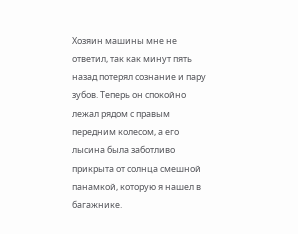Хозяин машины мне не ответил, так как минут пять назад потерял сознание и пару зубов. Теперь он спокойно лежал рядом с правым передним колесом, а его лысина была заботливо прикрыта от солнца смешной панамкой, которую я нашел в багажнике.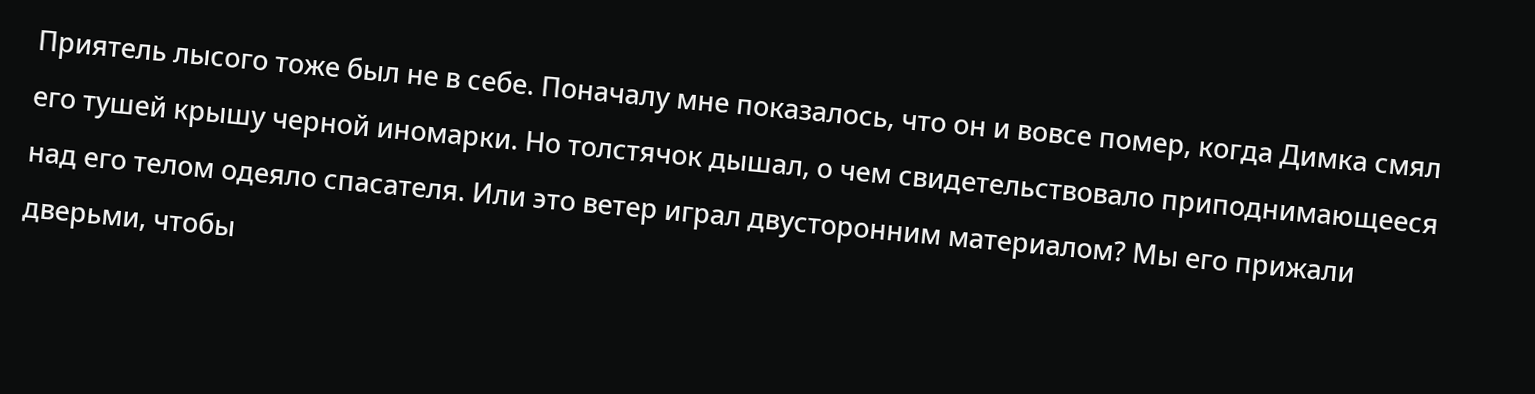Приятель лысого тоже был не в себе. Поначалу мне показалось, что он и вовсе помер, когда Димка смял его тушей крышу черной иномарки. Но толстячок дышал, о чем свидетельствовало приподнимающееся над его телом одеяло спасателя. Или это ветер играл двусторонним материалом? Мы его прижали дверьми, чтобы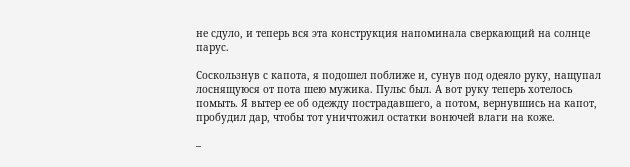не сдуло, и теперь вся эта конструкция напоминала сверкающий на солнце парус.

Соскользнув с капота, я подошел поближе и, сунув под одеяло руку, нащупал лоснящуюся от пота шею мужика. Пульс был. А вот руку теперь хотелось помыть. Я вытер ее об одежду пострадавшего, а потом, вернувшись на капот, пробудил дар, чтобы тот уничтожил остатки вонючей влаги на коже.

–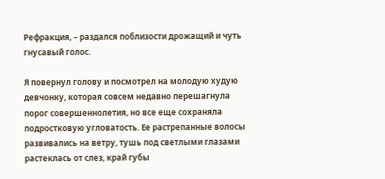Рефракция, – раздался поблизости дрожащий и чуть гнусавый голос.

Я повернул голову и посмотрел на молодую худую девчонку, которая совсем недавно перешагнула порог совершеннолетия, но все еще сохраняла подростковую угловатость. Ее растрепанные волосы развивались на ветру, тушь под светлыми глазами растеклась от слез, край губы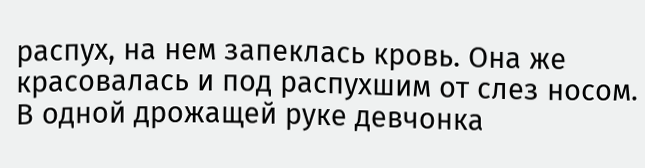распух, на нем запеклась кровь. Она же красовалась и под распухшим от слез носом. В одной дрожащей руке девчонка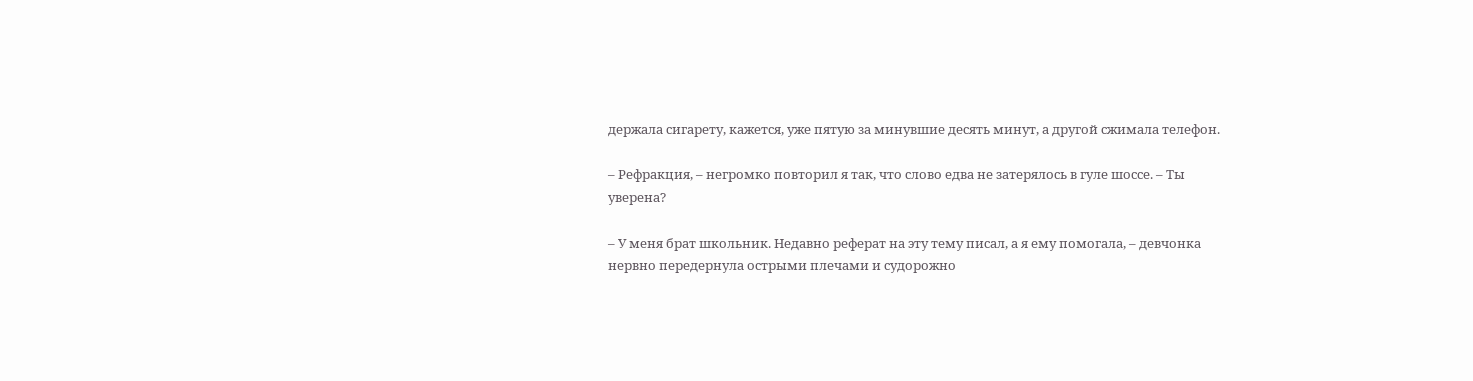держала сигарету, кажется, уже пятую за минувшие десять минут, а другой сжимала телефон.

– Рефракция, – негромко повторил я так, что слово едва не затерялось в гуле шоссе. – Ты уверена?

– У меня брат школьник. Недавно реферат на эту тему писал, а я ему помогала, – девчонка нервно передернула острыми плечами и судорожно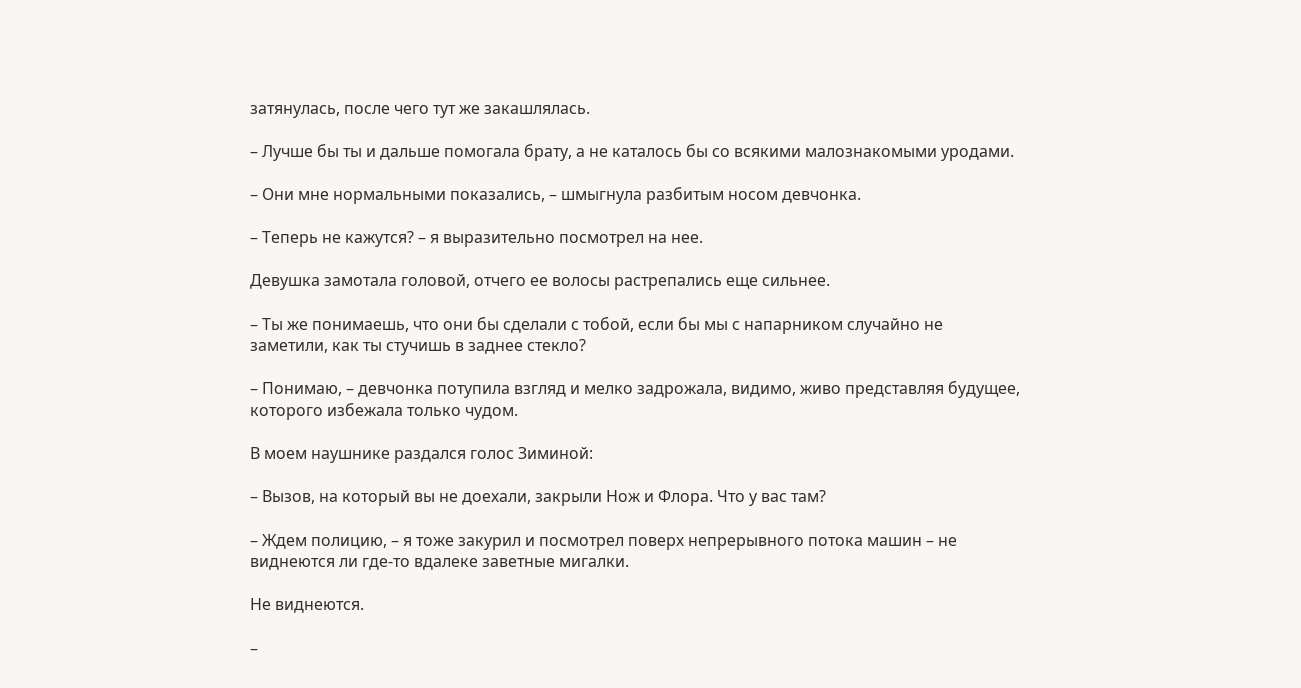затянулась, после чего тут же закашлялась.

– Лучше бы ты и дальше помогала брату, а не каталось бы со всякими малознакомыми уродами.

– Они мне нормальными показались, – шмыгнула разбитым носом девчонка.

– Теперь не кажутся? – я выразительно посмотрел на нее.

Девушка замотала головой, отчего ее волосы растрепались еще сильнее.

– Ты же понимаешь, что они бы сделали с тобой, если бы мы с напарником случайно не заметили, как ты стучишь в заднее стекло?

– Понимаю, – девчонка потупила взгляд и мелко задрожала, видимо, живо представляя будущее, которого избежала только чудом.

В моем наушнике раздался голос Зиминой:

– Вызов, на который вы не доехали, закрыли Нож и Флора. Что у вас там?

– Ждем полицию, – я тоже закурил и посмотрел поверх непрерывного потока машин – не виднеются ли где‑то вдалеке заветные мигалки.

Не виднеются.

–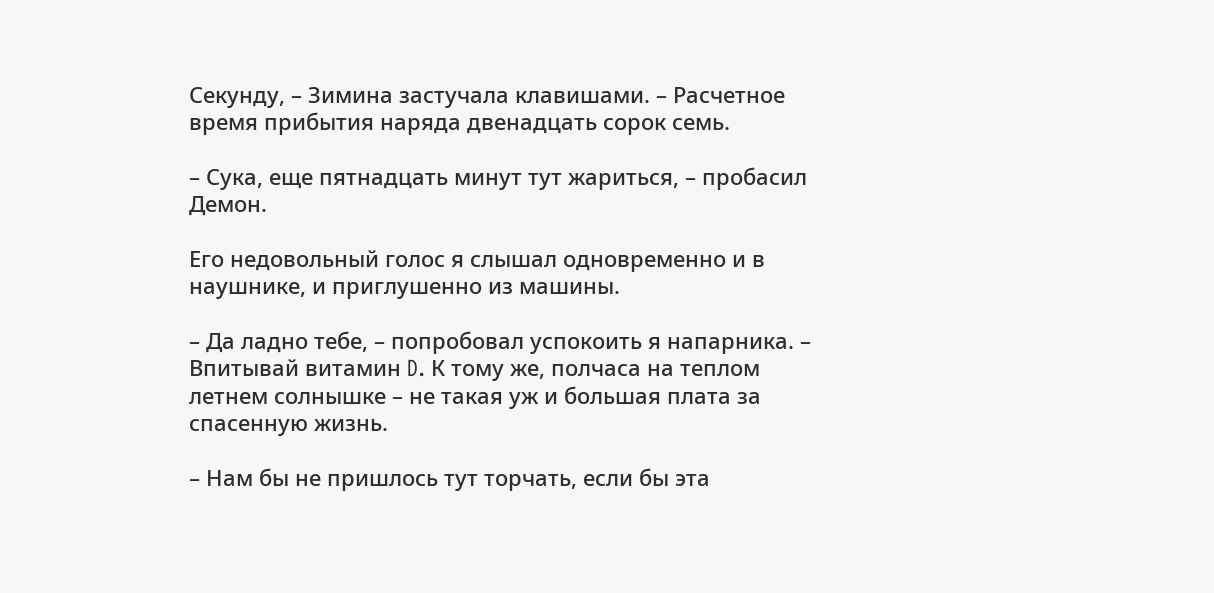Секунду, – Зимина застучала клавишами. – Расчетное время прибытия наряда двенадцать сорок семь.

– Сука, еще пятнадцать минут тут жариться, – пробасил Демон.

Его недовольный голос я слышал одновременно и в наушнике, и приглушенно из машины.

– Да ладно тебе, – попробовал успокоить я напарника. – Впитывай витамин D. К тому же, полчаса на теплом летнем солнышке – не такая уж и большая плата за спасенную жизнь.

– Нам бы не пришлось тут торчать, если бы эта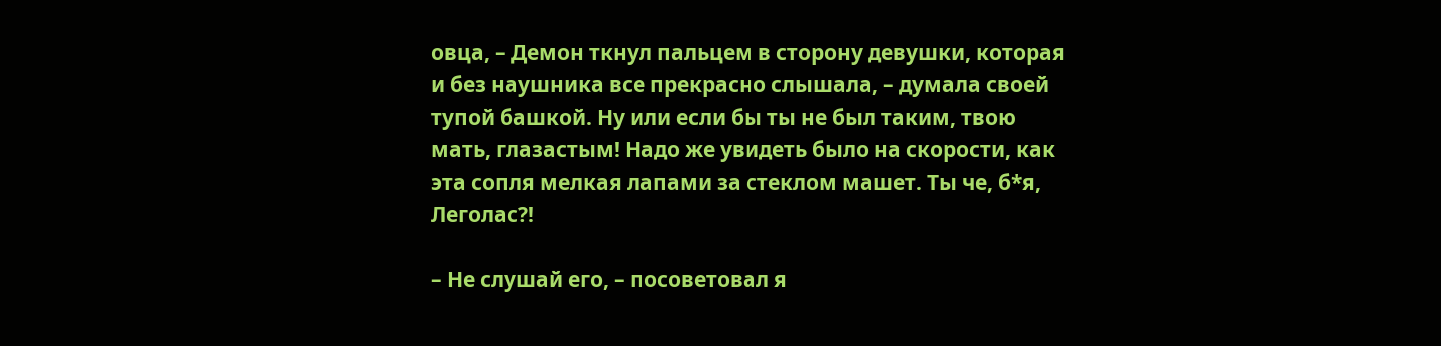овца, – Демон ткнул пальцем в сторону девушки, которая и без наушника все прекрасно слышала, – думала своей тупой башкой. Ну или если бы ты не был таким, твою мать, глазастым! Надо же увидеть было на скорости, как эта сопля мелкая лапами за стеклом машет. Ты че, б*я, Леголас⁈

– Не слушай его, – посоветовал я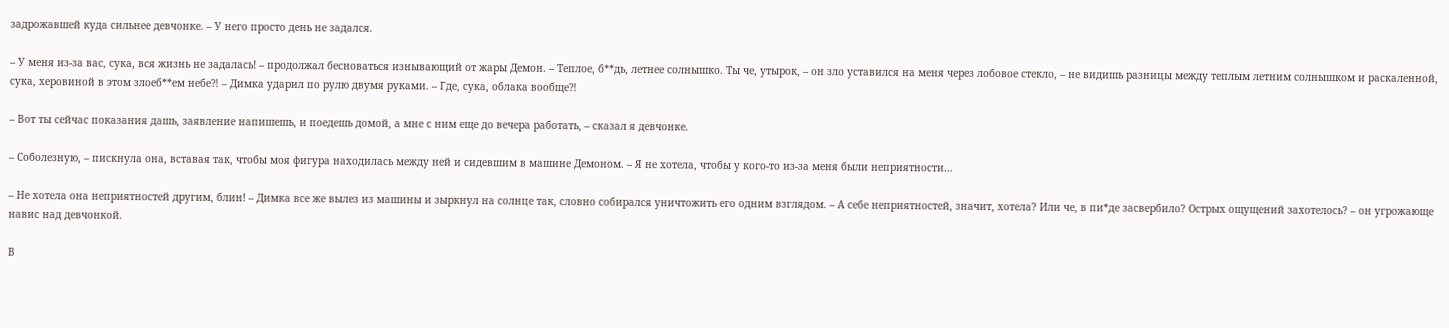задрожавшей куда сильнее девчонке. – У него просто день не задался.

– У меня из‑за вас, сука, вся жизнь не задалась! – продолжал бесноваться изнывающий от жары Демон. – Теплое, б**дь, летнее солнышко. Ты че, утырок, – он зло уставился на меня через лобовое стекло, – не видишь разницы между теплым летним солнышком и раскаленной, сука, херовиной в этом злоеб**ем небе⁈ – Димка ударил по рулю двумя руками. – Где, сука, облака вообще⁈

– Вот ты сейчас показания дашь, заявление напишешь, и поедешь домой, а мне с ним еще до вечера работать, – сказал я девчонке.

– Соболезную, – пискнула она, вставая так, чтобы моя фигура находилась между ней и сидевшим в машине Демоном. – Я не хотела, чтобы у кого‑то из‑за меня были неприятности…

– Не хотела она неприятностей другим, блин! – Димка все же вылез из машины и зыркнул на солнце так, словно собирался уничтожить его одним взглядом. – А себе неприятностей, значит, хотела? Или че, в пи*де засвербило? Острых ощущений захотелось? – он угрожающе навис над девчонкой.

В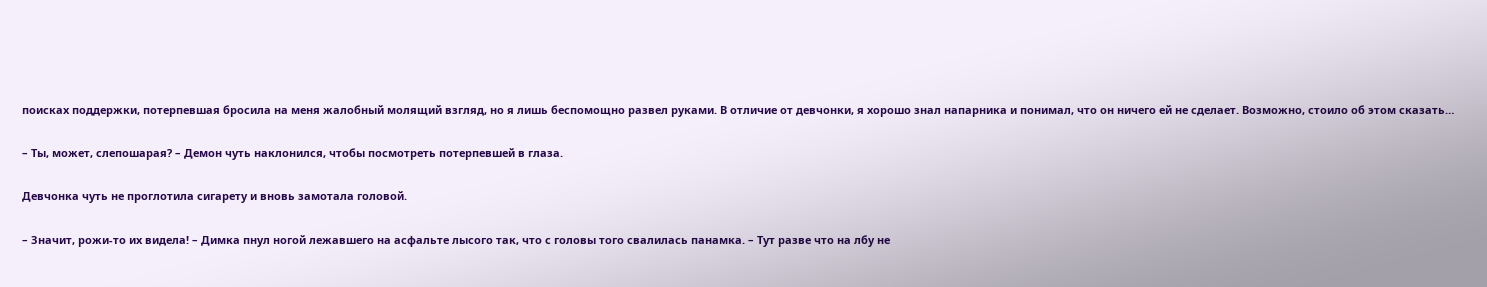поисках поддержки, потерпевшая бросила на меня жалобный молящий взгляд, но я лишь беспомощно развел руками. В отличие от девчонки, я хорошо знал напарника и понимал, что он ничего ей не сделает. Возможно, стоило об этом сказать…

– Ты, может, слепошарая? – Демон чуть наклонился, чтобы посмотреть потерпевшей в глаза.

Девчонка чуть не проглотила сигарету и вновь замотала головой.

– Значит, рожи‑то их видела! – Димка пнул ногой лежавшего на асфальте лысого так, что с головы того свалилась панамка. – Тут разве что на лбу не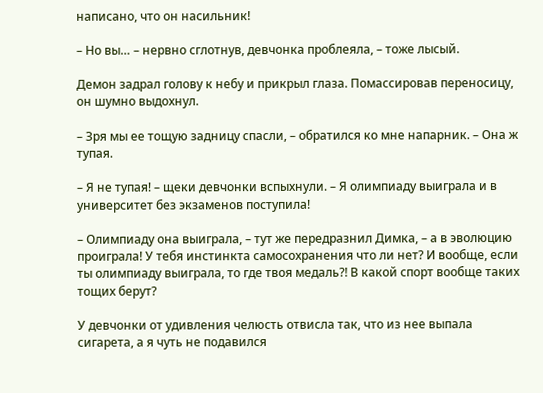написано, что он насильник!

– Но вы… – нервно сглотнув, девчонка проблеяла, – тоже лысый.

Демон задрал голову к небу и прикрыл глаза. Помассировав переносицу, он шумно выдохнул.

– Зря мы ее тощую задницу спасли, – обратился ко мне напарник. – Она ж тупая.

– Я не тупая! – щеки девчонки вспыхнули. – Я олимпиаду выиграла и в университет без экзаменов поступила!

– Олимпиаду она выиграла, – тут же передразнил Димка, – а в эволюцию проиграла! У тебя инстинкта самосохранения что ли нет? И вообще, если ты олимпиаду выиграла, то где твоя медаль⁈ В какой спорт вообще таких тощих берут?

У девчонки от удивления челюсть отвисла так, что из нее выпала сигарета, а я чуть не подавился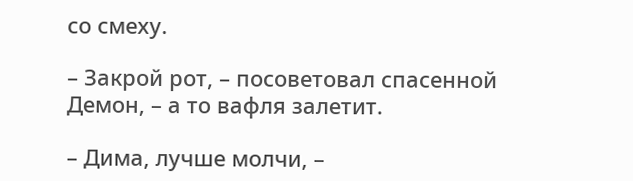со смеху.

– Закрой рот, – посоветовал спасенной Демон, – а то вафля залетит.

– Дима, лучше молчи, –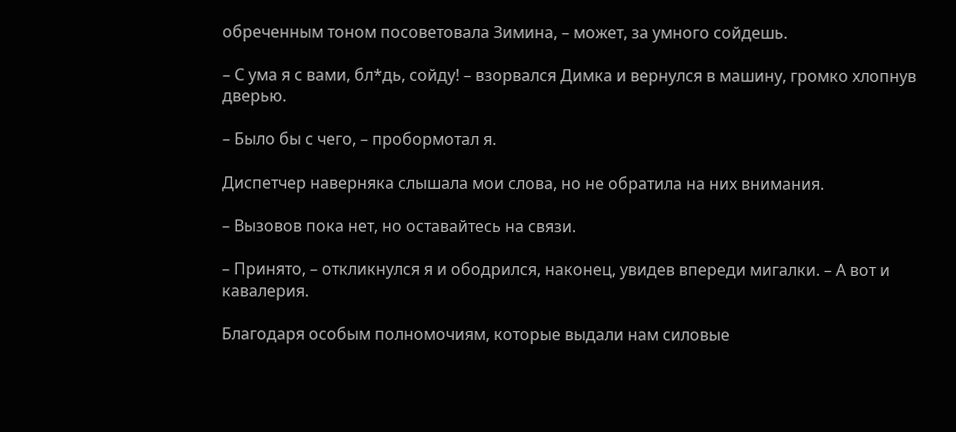обреченным тоном посоветовала Зимина, – может, за умного сойдешь.

– С ума я с вами, бл*дь, сойду! – взорвался Димка и вернулся в машину, громко хлопнув дверью.

– Было бы с чего, – пробормотал я.

Диспетчер наверняка слышала мои слова, но не обратила на них внимания.

– Вызовов пока нет, но оставайтесь на связи.

– Принято, – откликнулся я и ободрился, наконец, увидев впереди мигалки. – А вот и кавалерия.

Благодаря особым полномочиям, которые выдали нам силовые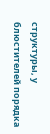структуры, у блюстителей порядка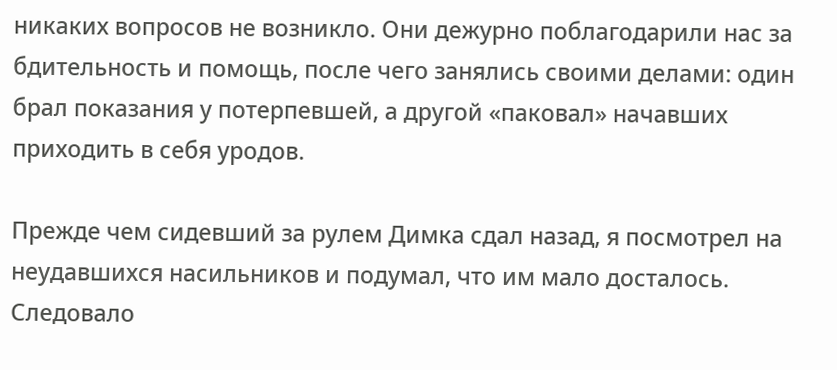никаких вопросов не возникло. Они дежурно поблагодарили нас за бдительность и помощь, после чего занялись своими делами: один брал показания у потерпевшей, а другой «паковал» начавших приходить в себя уродов.

Прежде чем сидевший за рулем Димка сдал назад, я посмотрел на неудавшихся насильников и подумал, что им мало досталось. Следовало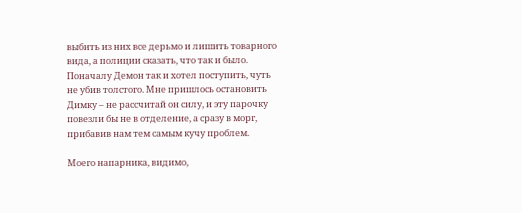выбить из них все дерьмо и лишить товарного вида, а полиции сказать, что так и было. Поначалу Демон так и хотел поступить, чуть не убив толстого. Мне пришлось остановить Димку – не рассчитай он силу, и эту парочку повезли бы не в отделение, а сразу в морг, прибавив нам тем самым кучу проблем.

Моего напарника, видимо,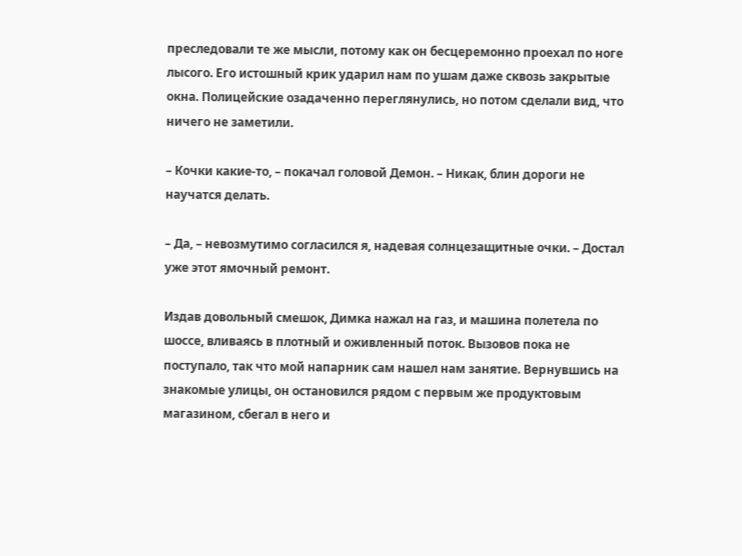преследовали те же мысли, потому как он бесцеремонно проехал по ноге лысого. Его истошный крик ударил нам по ушам даже сквозь закрытые окна. Полицейские озадаченно переглянулись, но потом сделали вид, что ничего не заметили.

– Кочки какие‑то, – покачал головой Демон. – Никак, блин дороги не научатся делать.

– Да, – невозмутимо согласился я, надевая солнцезащитные очки. – Достал уже этот ямочный ремонт.

Издав довольный смешок, Димка нажал на газ, и машина полетела по шоссе, вливаясь в плотный и оживленный поток. Вызовов пока не поступало, так что мой напарник сам нашел нам занятие. Вернувшись на знакомые улицы, он остановился рядом с первым же продуктовым магазином, сбегал в него и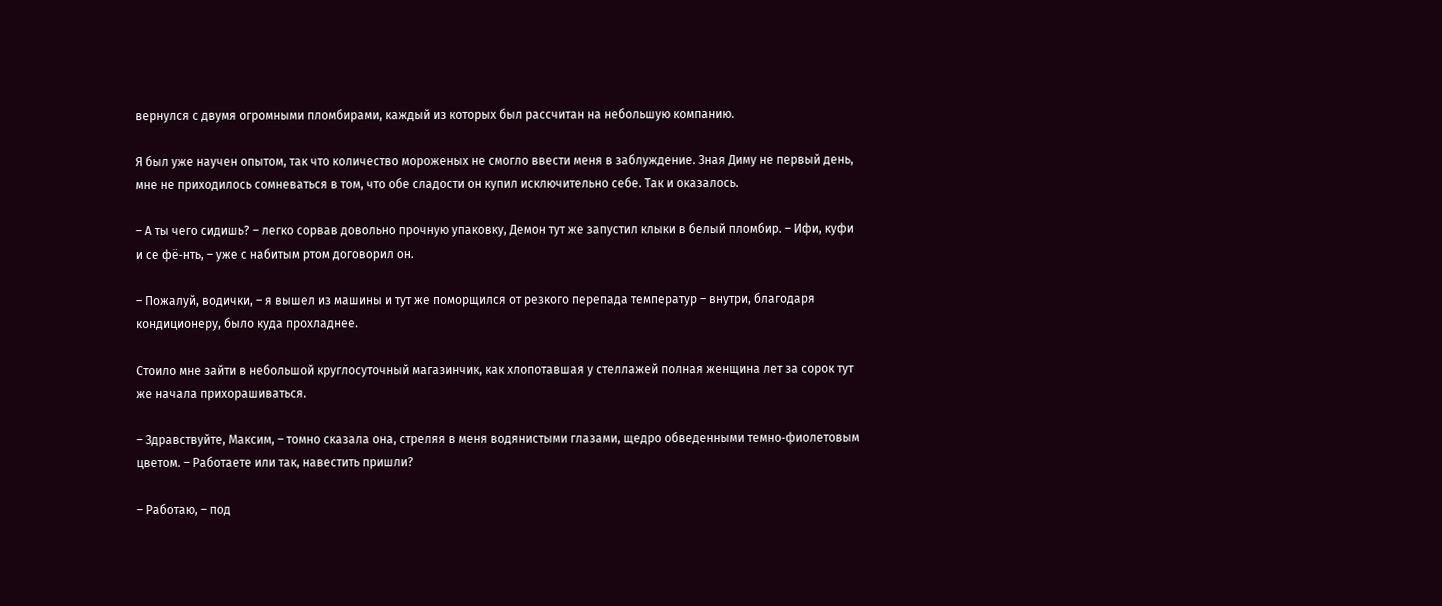вернулся с двумя огромными пломбирами, каждый из которых был рассчитан на небольшую компанию.

Я был уже научен опытом, так что количество мороженых не смогло ввести меня в заблуждение. Зная Диму не первый день, мне не приходилось сомневаться в том, что обе сладости он купил исключительно себе. Так и оказалось.

– А ты чего сидишь? – легко сорвав довольно прочную упаковку, Демон тут же запустил клыки в белый пломбир. – Ифи, куфи и се фё‑нть, – уже с набитым ртом договорил он.

– Пожалуй, водички, – я вышел из машины и тут же поморщился от резкого перепада температур – внутри, благодаря кондиционеру, было куда прохладнее.

Стоило мне зайти в небольшой круглосуточный магазинчик, как хлопотавшая у стеллажей полная женщина лет за сорок тут же начала прихорашиваться.

– Здравствуйте, Максим, – томно сказала она, стреляя в меня водянистыми глазами, щедро обведенными темно‑фиолетовым цветом. – Работаете или так, навестить пришли?

– Работаю, – под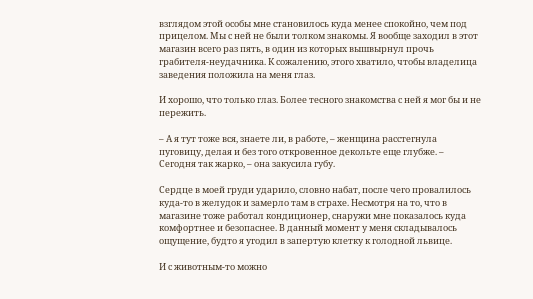взглядом этой особы мне становилось куда менее спокойно, чем под прицелом. Мы с ней не были толком знакомы. Я вообще заходил в этот магазин всего раз пять, в один из которых вышвырнул прочь грабителя‑неудачника. К сожалению, этого хватило, чтобы владелица заведения положила на меня глаз.

И хорошо, что только глаз. Более тесного знакомства с ней я мог бы и не пережить.

– А я тут тоже вся, знаете ли, в работе, – женщина расстегнула пуговицу, делая и без того откровенное декольте еще глубже. – Сегодня так жарко, – она закусила губу.

Сердце в моей груди ударило, словно набат, после чего провалилось куда‑то в желудок и замерло там в страхе. Несмотря на то, что в магазине тоже работал кондиционер, снаружи мне показалось куда комфортнее и безопаснее. В данный момент у меня складывалось ощущение, будто я угодил в запертую клетку к голодной львице.

И с животным‑то можно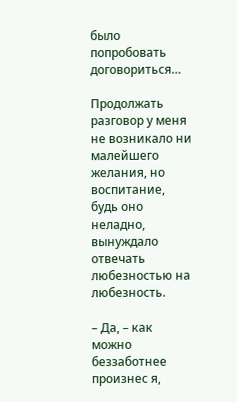было попробовать договориться…

Продолжать разговор у меня не возникало ни малейшего желания, но воспитание, будь оно неладно, вынуждало отвечать любезностью на любезность.

– Да, – как можно беззаботнее произнес я,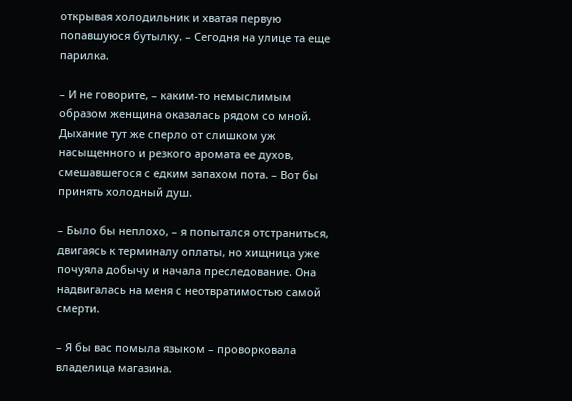открывая холодильник и хватая первую попавшуюся бутылку. – Сегодня на улице та еще парилка.

– И не говорите, – каким‑то немыслимым образом женщина оказалась рядом со мной. Дыхание тут же сперло от слишком уж насыщенного и резкого аромата ее духов, смешавшегося с едким запахом пота. – Вот бы принять холодный душ.

– Было бы неплохо, – я попытался отстраниться, двигаясь к терминалу оплаты, но хищница уже почуяла добычу и начала преследование. Она надвигалась на меня с неотвратимостью самой смерти.

– Я бы вас помыла языком – проворковала владелица магазина.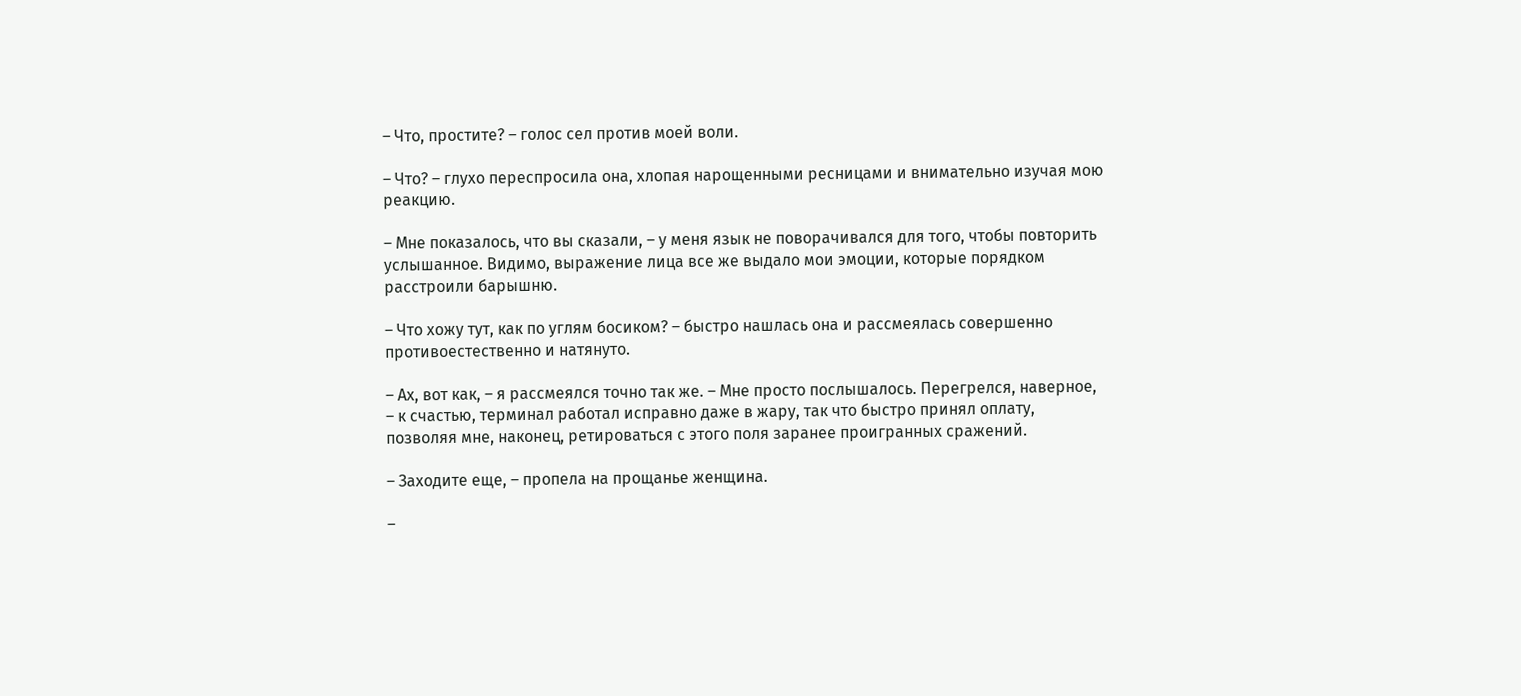– Что, простите? – голос сел против моей воли.

– Что? – глухо переспросила она, хлопая нарощенными ресницами и внимательно изучая мою реакцию.

– Мне показалось, что вы сказали, – у меня язык не поворачивался для того, чтобы повторить услышанное. Видимо, выражение лица все же выдало мои эмоции, которые порядком расстроили барышню.

– Что хожу тут, как по углям босиком? – быстро нашлась она и рассмеялась совершенно противоестественно и натянуто.

– Ах, вот как, – я рассмеялся точно так же. – Мне просто послышалось. Перегрелся, наверное, – к счастью, терминал работал исправно даже в жару, так что быстро принял оплату, позволяя мне, наконец, ретироваться с этого поля заранее проигранных сражений.

– Заходите еще, – пропела на прощанье женщина.

–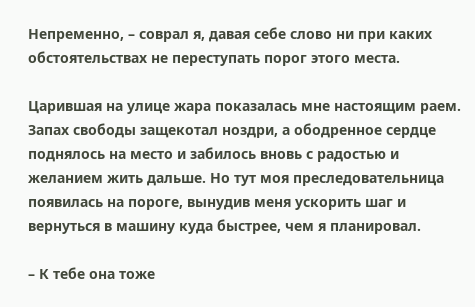Непременно, – соврал я, давая себе слово ни при каких обстоятельствах не переступать порог этого места.

Царившая на улице жара показалась мне настоящим раем. Запах свободы защекотал ноздри, а ободренное сердце поднялось на место и забилось вновь с радостью и желанием жить дальше. Но тут моя преследовательница появилась на пороге, вынудив меня ускорить шаг и вернуться в машину куда быстрее, чем я планировал.

– К тебе она тоже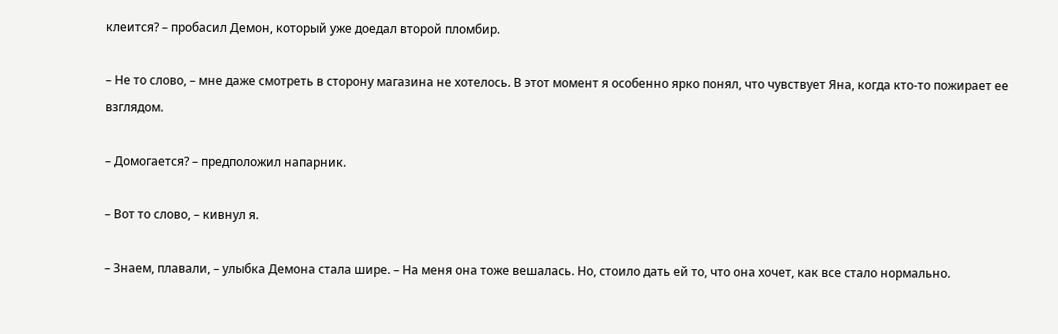клеится? – пробасил Демон, который уже доедал второй пломбир.

– Не то слово, – мне даже смотреть в сторону магазина не хотелось. В этот момент я особенно ярко понял, что чувствует Яна, когда кто‑то пожирает ее взглядом.

– Домогается? – предположил напарник.

– Вот то слово, – кивнул я.

– Знаем, плавали, – улыбка Демона стала шире. – На меня она тоже вешалась. Но, стоило дать ей то, что она хочет, как все стало нормально.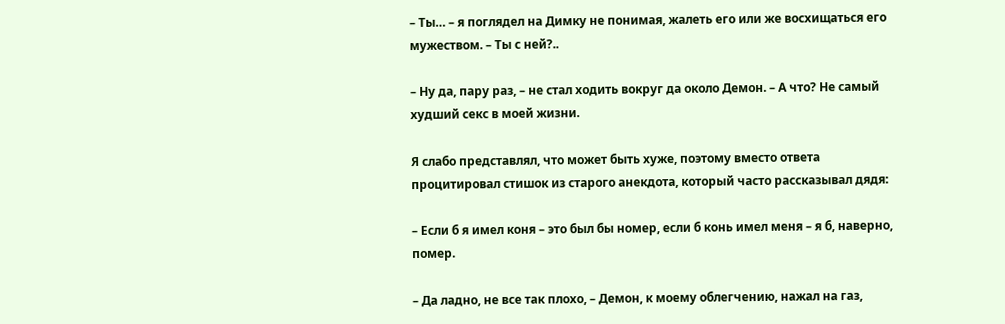– Ты… – я поглядел на Димку не понимая, жалеть его или же восхищаться его мужеством. – Ты с ней?..

– Ну да, пару раз, – не стал ходить вокруг да около Демон. – А что? Не самый худший секс в моей жизни.

Я слабо представлял, что может быть хуже, поэтому вместо ответа процитировал стишок из старого анекдота, который часто рассказывал дядя:

– Если б я имел коня – это был бы номер, если б конь имел меня – я б, наверно, помер.

– Да ладно, не все так плохо, – Демон, к моему облегчению, нажал на газ,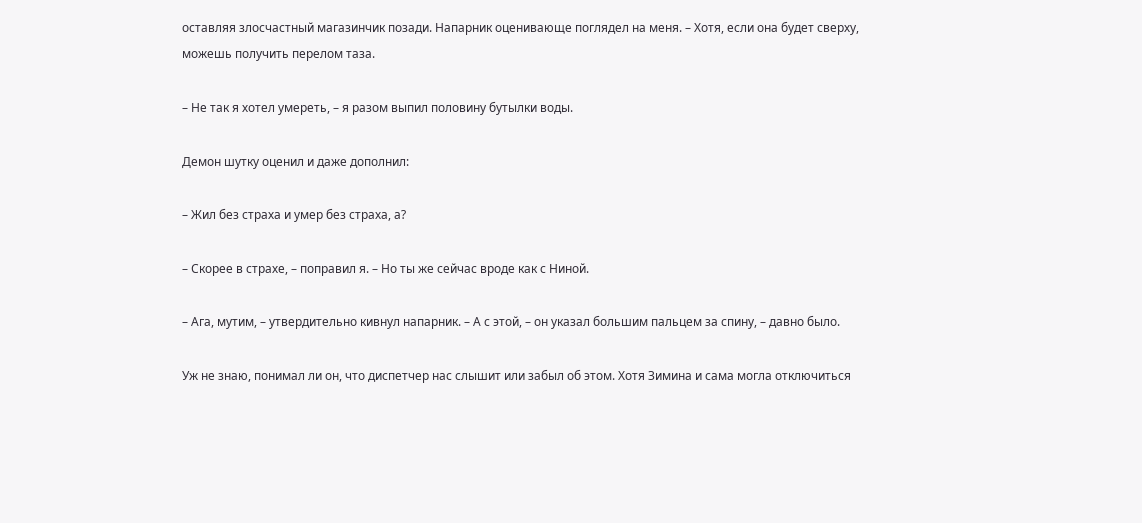оставляя злосчастный магазинчик позади. Напарник оценивающе поглядел на меня. – Хотя, если она будет сверху, можешь получить перелом таза.

– Не так я хотел умереть, – я разом выпил половину бутылки воды.

Демон шутку оценил и даже дополнил:

– Жил без страха и умер без страха, а?

– Скорее в страхе, – поправил я. – Но ты же сейчас вроде как с Ниной.

– Ага, мутим, – утвердительно кивнул напарник. – А с этой, – он указал большим пальцем за спину, – давно было.

Уж не знаю, понимал ли он, что диспетчер нас слышит или забыл об этом. Хотя Зимина и сама могла отключиться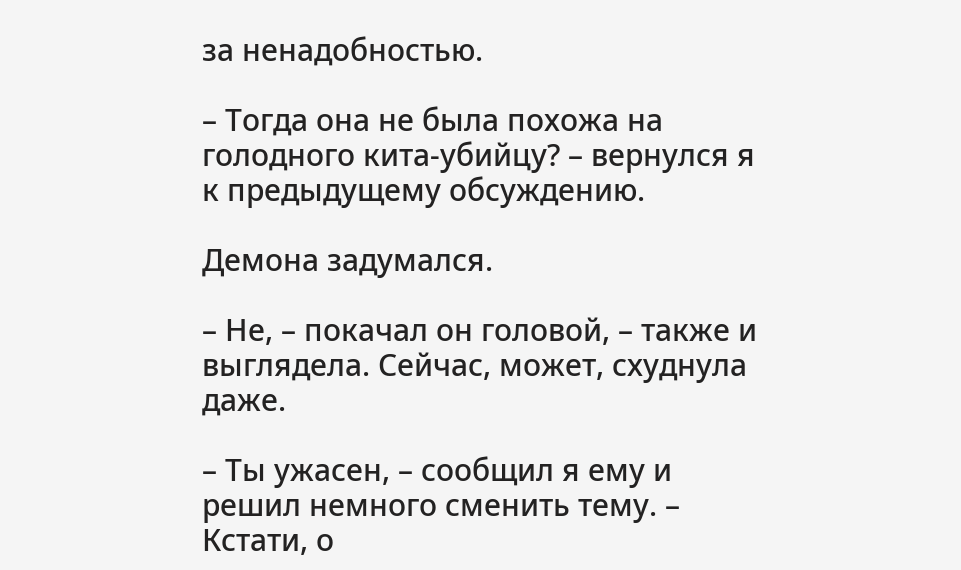за ненадобностью.

– Тогда она не была похожа на голодного кита‑убийцу? – вернулся я к предыдущему обсуждению.

Демона задумался.

– Не, – покачал он головой, – также и выглядела. Сейчас, может, схуднула даже.

– Ты ужасен, – сообщил я ему и решил немного сменить тему. – Кстати, о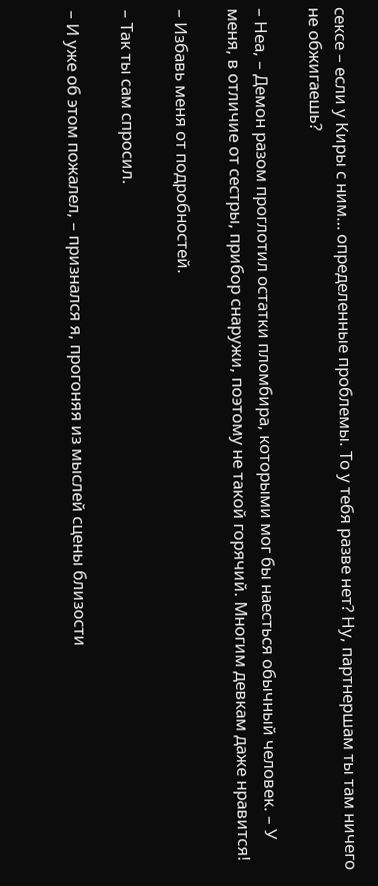сексе – если у Киры с ним… определенные проблемы. То у тебя разве нет? Ну, партнершам ты там ничего не обжигаешь?

– Неа, – Демон разом проглотил остатки пломбира, которыми мог бы наесться обычный человек. – У меня, в отличие от сестры, прибор снаружи, поэтому не такой горячий. Многим девкам даже нравится!

– Избавь меня от подробностей.

– Так ты сам спросил.

– И уже об этом пожалел, – признался я, прогоняя из мыслей сцены близости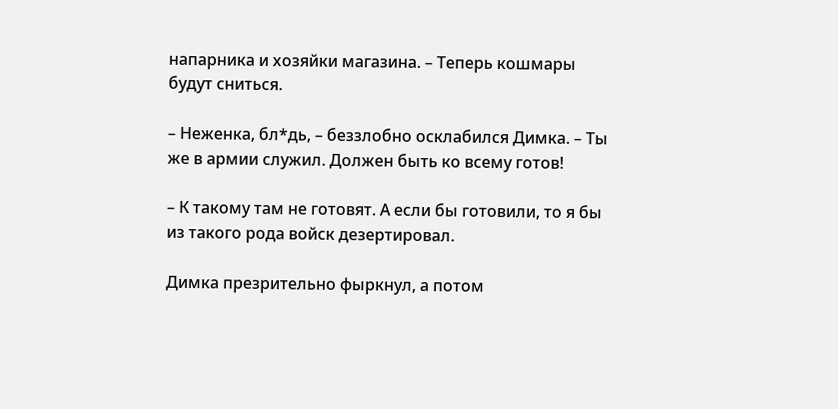напарника и хозяйки магазина. – Теперь кошмары будут сниться.

– Неженка, бл*дь, – беззлобно осклабился Димка. – Ты же в армии служил. Должен быть ко всему готов!

– К такому там не готовят. А если бы готовили, то я бы из такого рода войск дезертировал.

Димка презрительно фыркнул, а потом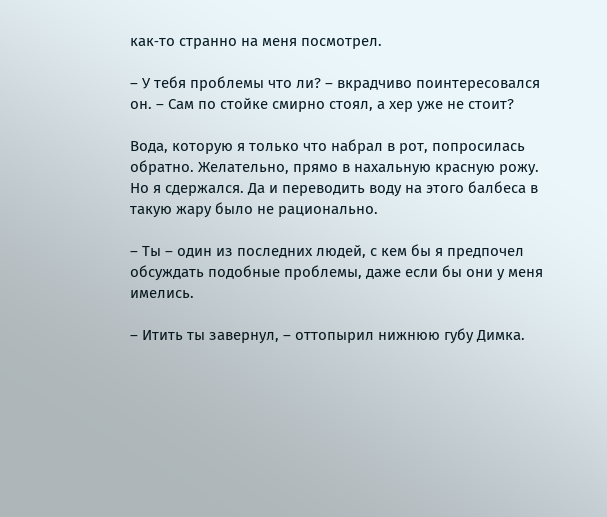как‑то странно на меня посмотрел.

– У тебя проблемы что ли? – вкрадчиво поинтересовался он. – Сам по стойке смирно стоял, а хер уже не стоит?

Вода, которую я только что набрал в рот, попросилась обратно. Желательно, прямо в нахальную красную рожу. Но я сдержался. Да и переводить воду на этого балбеса в такую жару было не рационально.

– Ты – один из последних людей, с кем бы я предпочел обсуждать подобные проблемы, даже если бы они у меня имелись.

– Итить ты завернул, – оттопырил нижнюю губу Димка.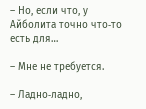– Но, если что, у Айболита точно что‑то есть для…

– Мне не требуется.

– Ладно‑ладно,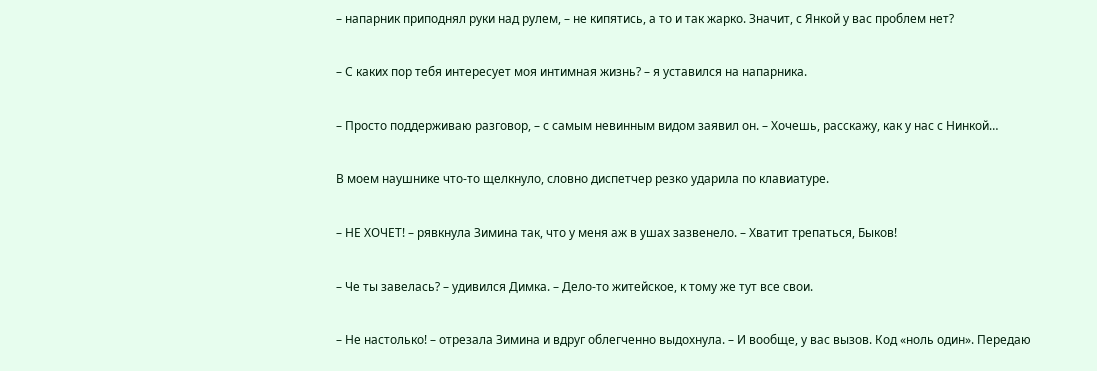– напарник приподнял руки над рулем, – не кипятись, а то и так жарко. Значит, с Янкой у вас проблем нет?

– С каких пор тебя интересует моя интимная жизнь? – я уставился на напарника.

– Просто поддерживаю разговор, – с самым невинным видом заявил он. – Хочешь, расскажу, как у нас с Нинкой…

В моем наушнике что‑то щелкнуло, словно диспетчер резко ударила по клавиатуре.

– НЕ ХОЧЕТ! – рявкнула Зимина так, что у меня аж в ушах зазвенело. – Хватит трепаться, Быков!

– Че ты завелась? – удивился Димка. – Дело‑то житейское, к тому же тут все свои.

– Не настолько! – отрезала Зимина и вдруг облегченно выдохнула. – И вообще, у вас вызов. Код «ноль один». Передаю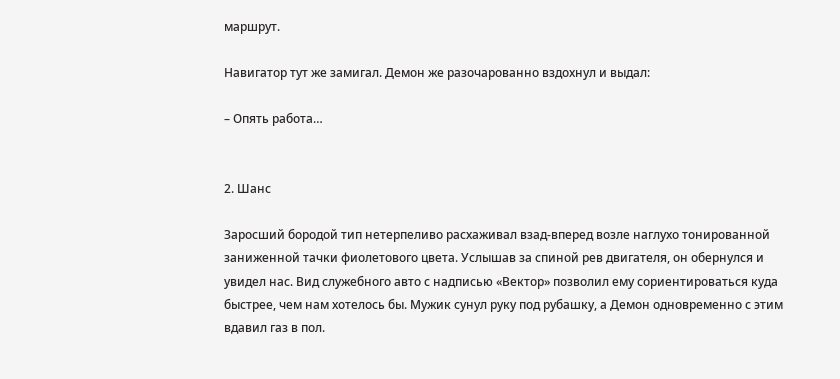маршрут.

Навигатор тут же замигал. Демон же разочарованно вздохнул и выдал:

– Опять работа…


2. Шанс

Заросший бородой тип нетерпеливо расхаживал взад‑вперед возле наглухо тонированной заниженной тачки фиолетового цвета. Услышав за спиной рев двигателя, он обернулся и увидел нас. Вид служебного авто с надписью «Вектор» позволил ему сориентироваться куда быстрее, чем нам хотелось бы. Мужик сунул руку под рубашку, а Демон одновременно с этим вдавил газ в пол.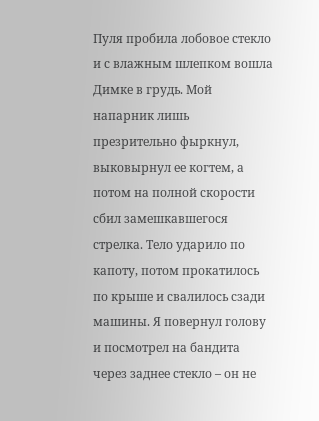Пуля пробила лобовое стекло и с влажным шлепком вошла Димке в грудь. Мой напарник лишь презрительно фыркнул, выковырнул ее когтем, а потом на полной скорости сбил замешкавшегося стрелка. Тело ударило по капоту, потом прокатилось по крыше и свалилось сзади машины. Я повернул голову и посмотрел на бандита через заднее стекло – он не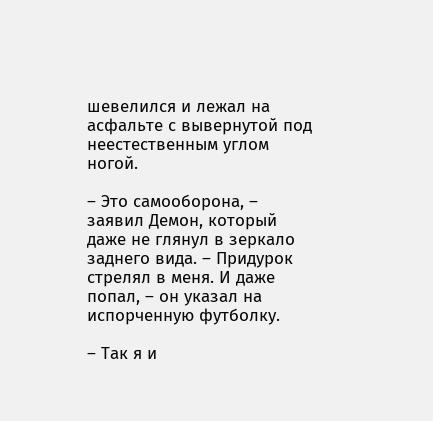шевелился и лежал на асфальте с вывернутой под неестественным углом ногой.

– Это самооборона, – заявил Демон, который даже не глянул в зеркало заднего вида. – Придурок стрелял в меня. И даже попал, – он указал на испорченную футболку.

– Так я и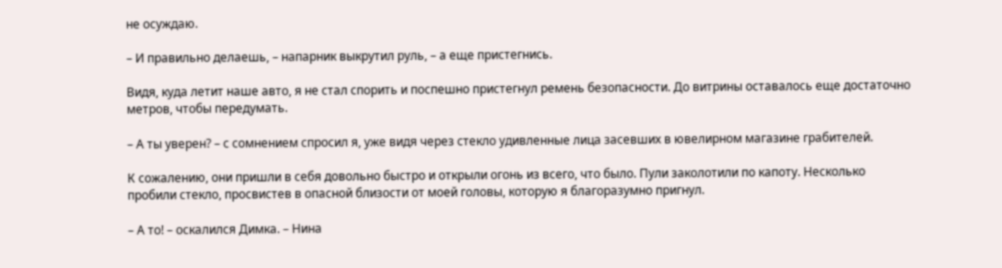не осуждаю.

– И правильно делаешь, – напарник выкрутил руль, – а еще пристегнись.

Видя, куда летит наше авто, я не стал спорить и поспешно пристегнул ремень безопасности. До витрины оставалось еще достаточно метров, чтобы передумать.

– А ты уверен? – с сомнением спросил я, уже видя через стекло удивленные лица засевших в ювелирном магазине грабителей.

К сожалению, они пришли в себя довольно быстро и открыли огонь из всего, что было. Пули заколотили по капоту. Несколько пробили стекло, просвистев в опасной близости от моей головы, которую я благоразумно пригнул.

– А то! – оскалился Димка. – Нина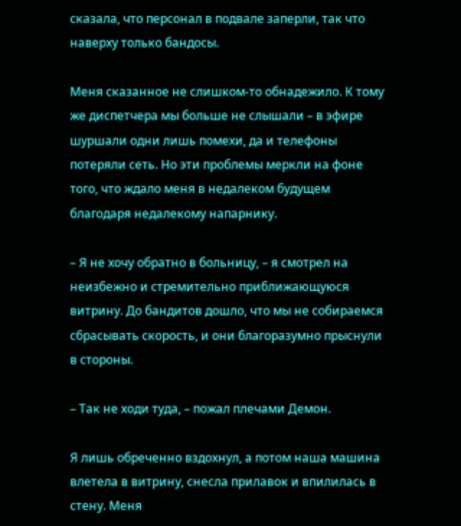сказала, что персонал в подвале заперли, так что наверху только бандосы.

Меня сказанное не слишком‑то обнадежило. К тому же диспетчера мы больше не слышали – в эфире шуршали одни лишь помехи, да и телефоны потеряли сеть. Но эти проблемы меркли на фоне того, что ждало меня в недалеком будущем благодаря недалекому напарнику.

– Я не хочу обратно в больницу, – я смотрел на неизбежно и стремительно приближающуюся витрину. До бандитов дошло, что мы не собираемся сбрасывать скорость, и они благоразумно прыснули в стороны.

– Так не ходи туда, – пожал плечами Демон.

Я лишь обреченно вздохнул, а потом наша машина влетела в витрину, снесла прилавок и впилилась в стену. Меня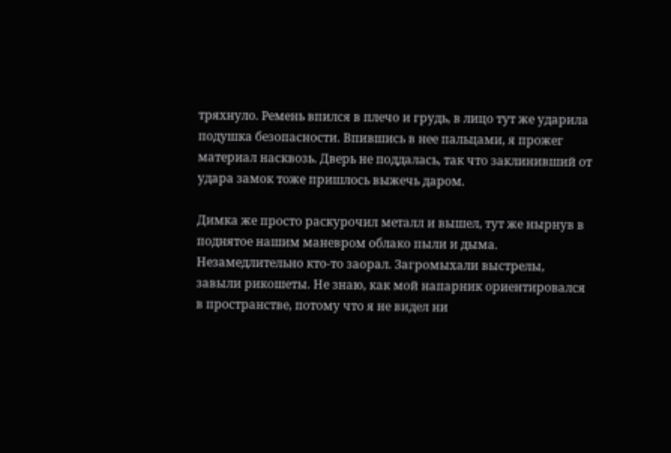тряхнуло. Ремень впился в плечо и грудь, в лицо тут же ударила подушка безопасности. Впившись в нее пальцами, я прожег материал насквозь. Дверь не поддалась, так что заклинивший от удара замок тоже пришлось выжечь даром.

Димка же просто раскурочил металл и вышел, тут же нырнув в поднятое нашим маневром облако пыли и дыма. Незамедлительно кто‑то заорал. Загромыхали выстрелы, завыли рикошеты. Не знаю, как мой напарник ориентировался в пространстве, потому что я не видел ни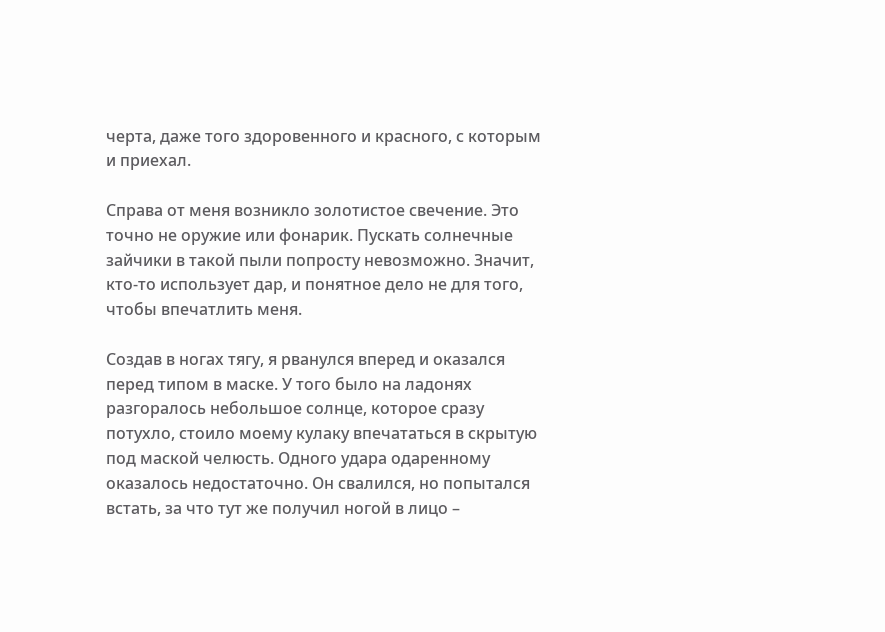черта, даже того здоровенного и красного, с которым и приехал.

Справа от меня возникло золотистое свечение. Это точно не оружие или фонарик. Пускать солнечные зайчики в такой пыли попросту невозможно. Значит, кто‑то использует дар, и понятное дело не для того, чтобы впечатлить меня.

Создав в ногах тягу, я рванулся вперед и оказался перед типом в маске. У того было на ладонях разгоралось небольшое солнце, которое сразу потухло, стоило моему кулаку впечататься в скрытую под маской челюсть. Одного удара одаренному оказалось недостаточно. Он свалился, но попытался встать, за что тут же получил ногой в лицо –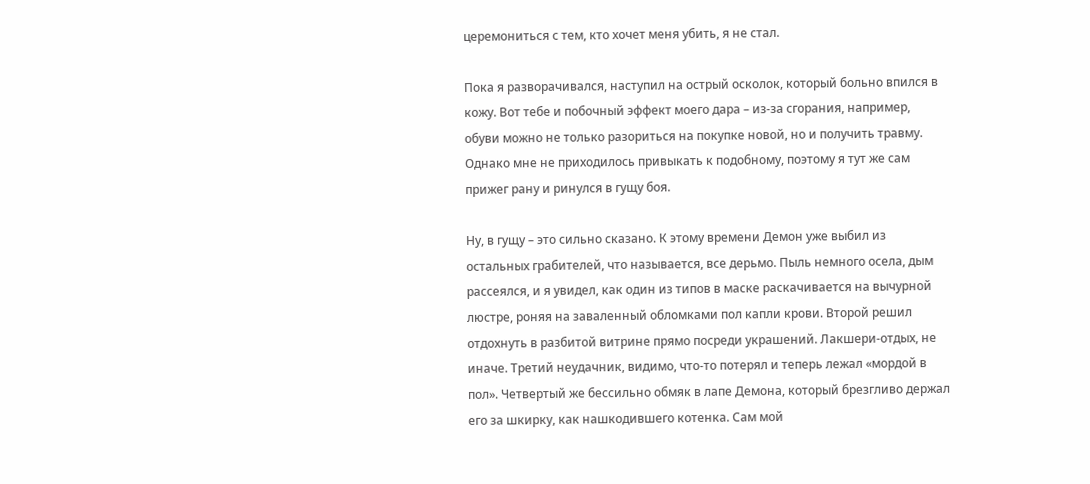церемониться с тем, кто хочет меня убить, я не стал.

Пока я разворачивался, наступил на острый осколок, который больно впился в кожу. Вот тебе и побочный эффект моего дара – из‑за сгорания, например, обуви можно не только разориться на покупке новой, но и получить травму. Однако мне не приходилось привыкать к подобному, поэтому я тут же сам прижег рану и ринулся в гущу боя.

Ну, в гущу – это сильно сказано. К этому времени Демон уже выбил из остальных грабителей, что называется, все дерьмо. Пыль немного осела, дым рассеялся, и я увидел, как один из типов в маске раскачивается на вычурной люстре, роняя на заваленный обломками пол капли крови. Второй решил отдохнуть в разбитой витрине прямо посреди украшений. Лакшери‑отдых, не иначе. Третий неудачник, видимо, что‑то потерял и теперь лежал «мордой в пол». Четвертый же бессильно обмяк в лапе Демона, который брезгливо держал его за шкирку, как нашкодившего котенка. Сам мой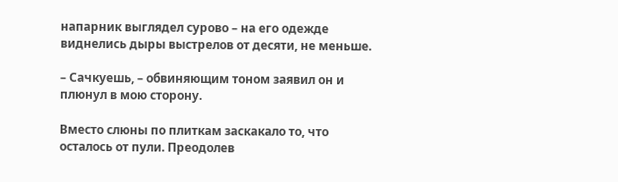напарник выглядел сурово – на его одежде виднелись дыры выстрелов от десяти, не меньше.

– Сачкуешь, – обвиняющим тоном заявил он и плюнул в мою сторону.

Вместо слюны по плиткам заскакало то, что осталось от пули. Преодолев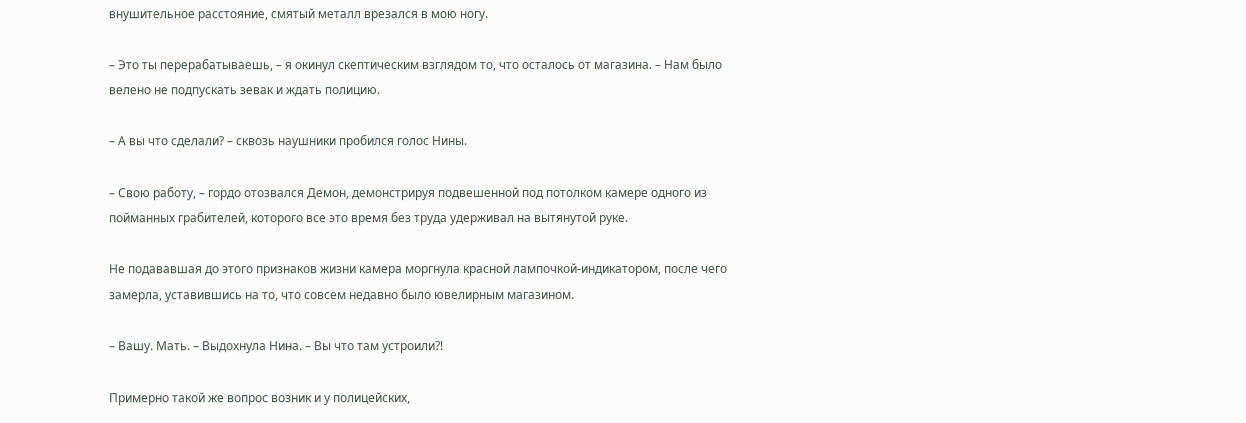внушительное расстояние, смятый металл врезался в мою ногу.

– Это ты перерабатываешь, – я окинул скептическим взглядом то, что осталось от магазина. – Нам было велено не подпускать зевак и ждать полицию.

– А вы что сделали? – сквозь наушники пробился голос Нины.

– Свою работу, – гордо отозвался Демон, демонстрируя подвешенной под потолком камере одного из пойманных грабителей, которого все это время без труда удерживал на вытянутой руке.

Не подававшая до этого признаков жизни камера моргнула красной лампочкой‑индикатором, после чего замерла, уставившись на то, что совсем недавно было ювелирным магазином.

– Вашу. Мать. – Выдохнула Нина. – Вы что там устроили⁈

Примерно такой же вопрос возник и у полицейских,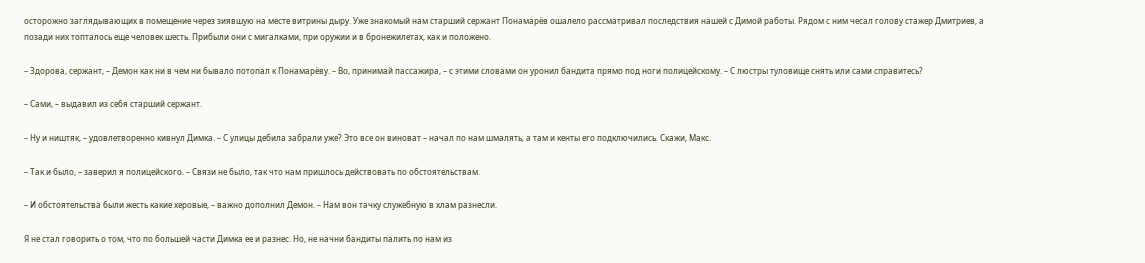осторожно заглядывающих в помещение через зиявшую на месте витрины дыру. Уже знакомый нам старший сержант Понамарёв ошалело рассматривал последствия нашей с Димой работы. Рядом с ним чесал голову стажер Дмитриев, а позади них топталось еще человек шесть. Прибыли они с мигалками, при оружии и в бронежилетах, как и положено.

– Здорова, сержант, – Демон как ни в чем ни бывало потопал к Понамарёву. – Во, принимай пассажира, – с этими словами он уронил бандита прямо под ноги полицейскому. – С люстры туловище снять или сами справитесь?

– Сами, – выдавил из себя старший сержант.

– Ну и ништяк, – удовлетворенно кивнул Димка. – С улицы дебила забрали уже? Это все он виноват – начал по нам шмалять, а там и кенты его подключились. Скажи, Макс.

– Так и было, – заверил я полицейского. – Связи не было, так что нам пришлось действовать по обстоятельствам.

– И обстоятельства были жесть какие херовые, – важно дополнил Демон. – Нам вон тачку служебную в хлам разнесли.

Я не стал говорить о том, что по большей части Димка ее и разнес. Но, не начни бандиты палить по нам из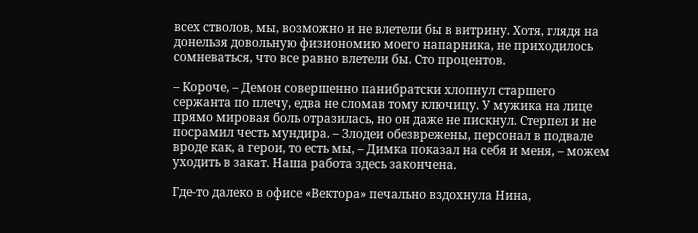всех стволов, мы, возможно и не влетели бы в витрину. Хотя, глядя на донельзя довольную физиономию моего напарника, не приходилось сомневаться, что все равно влетели бы. Сто процентов.

– Короче, – Демон совершенно панибратски хлопнул старшего сержанта по плечу, едва не сломав тому ключицу. У мужика на лице прямо мировая боль отразилась, но он даже не пискнул. Стерпел и не посрамил честь мундира. – Злодеи обезврежены, персонал в подвале вроде как, а герои, то есть мы, – Димка показал на себя и меня, – можем уходить в закат. Наша работа здесь закончена.

Где‑то далеко в офисе «Вектора» печально вздохнула Нина,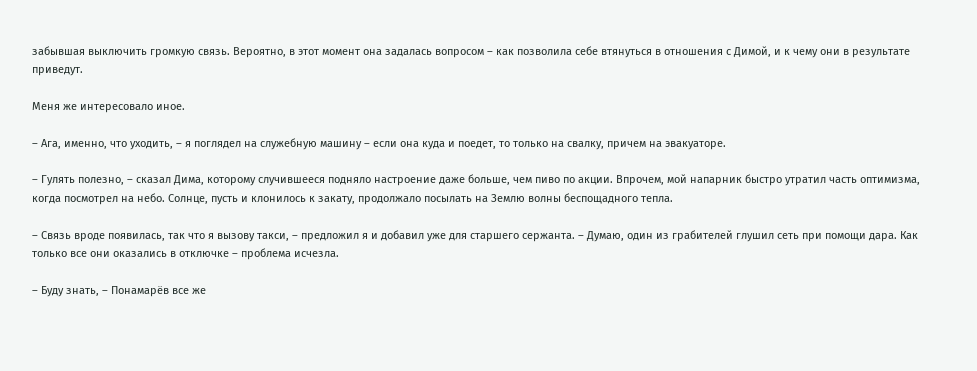забывшая выключить громкую связь. Вероятно, в этот момент она задалась вопросом – как позволила себе втянуться в отношения с Димой, и к чему они в результате приведут.

Меня же интересовало иное.

– Ага, именно, что уходить, – я поглядел на служебную машину – если она куда и поедет, то только на свалку, причем на эвакуаторе.

– Гулять полезно, – сказал Дима, которому случившееся подняло настроение даже больше, чем пиво по акции. Впрочем, мой напарник быстро утратил часть оптимизма, когда посмотрел на небо. Солнце, пусть и клонилось к закату, продолжало посылать на Землю волны беспощадного тепла.

– Связь вроде появилась, так что я вызову такси, – предложил я и добавил уже для старшего сержанта. – Думаю, один из грабителей глушил сеть при помощи дара. Как только все они оказались в отключке – проблема исчезла.

– Буду знать, – Понамарёв все же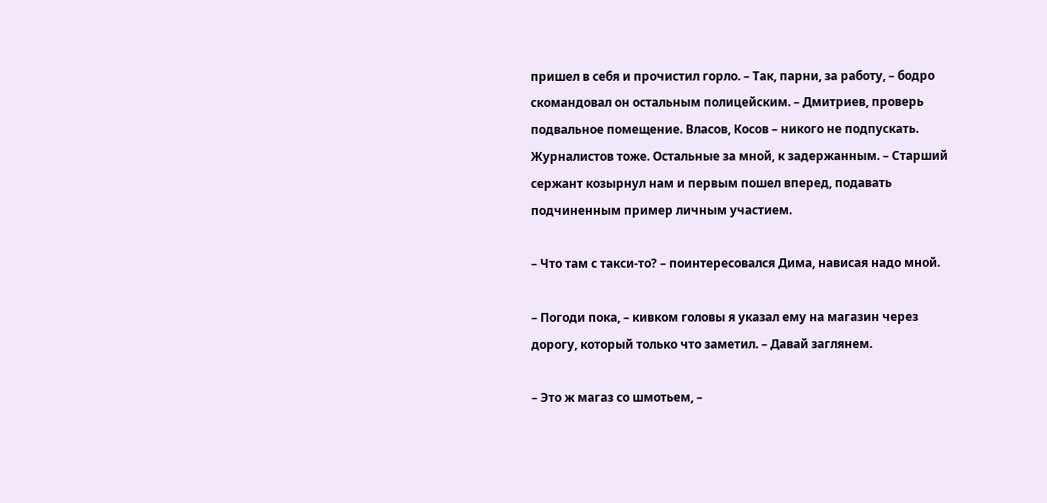пришел в себя и прочистил горло. – Так, парни, за работу, – бодро скомандовал он остальным полицейским. – Дмитриев, проверь подвальное помещение. Власов, Косов – никого не подпускать. Журналистов тоже. Остальные за мной, к задержанным. – Старший сержант козырнул нам и первым пошел вперед, подавать подчиненным пример личным участием.

– Что там с такси‑то? – поинтересовался Дима, нависая надо мной.

– Погоди пока, – кивком головы я указал ему на магазин через дорогу, который только что заметил. – Давай заглянем.

– Это ж магаз со шмотьем, –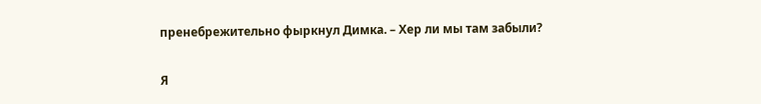пренебрежительно фыркнул Димка. – Хер ли мы там забыли?

Я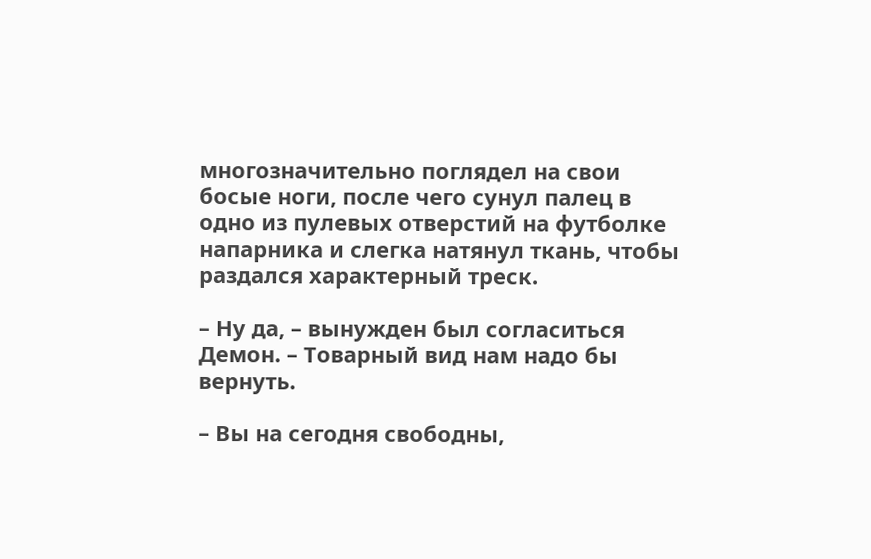многозначительно поглядел на свои босые ноги, после чего сунул палец в одно из пулевых отверстий на футболке напарника и слегка натянул ткань, чтобы раздался характерный треск.

– Ну да, – вынужден был согласиться Демон. – Товарный вид нам надо бы вернуть.

– Вы на сегодня свободны,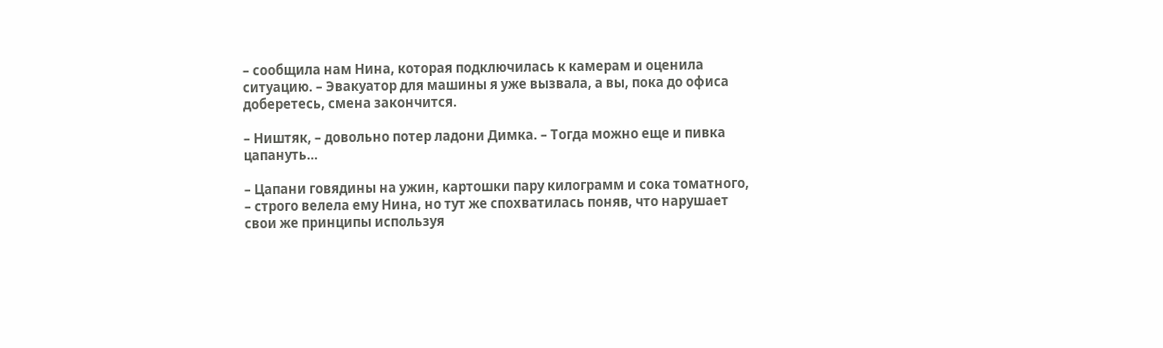– сообщила нам Нина, которая подключилась к камерам и оценила ситуацию. – Эвакуатор для машины я уже вызвала, а вы, пока до офиса доберетесь, смена закончится.

– Ништяк, – довольно потер ладони Димка. – Тогда можно еще и пивка цапануть…

– Цапани говядины на ужин, картошки пару килограмм и сока томатного, – строго велела ему Нина, но тут же спохватилась поняв, что нарушает свои же принципы используя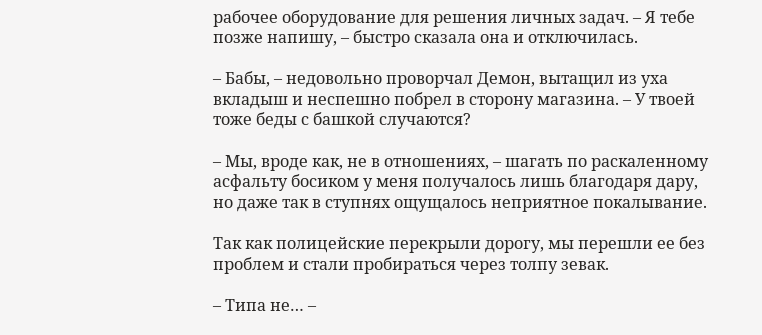рабочее оборудование для решения личных задач. – Я тебе позже напишу, – быстро сказала она и отключилась.

– Бабы, – недовольно проворчал Демон, вытащил из уха вкладыш и неспешно побрел в сторону магазина. – У твоей тоже беды с башкой случаются?

– Мы, вроде как, не в отношениях, – шагать по раскаленному асфальту босиком у меня получалось лишь благодаря дару, но даже так в ступнях ощущалось неприятное покалывание.

Так как полицейские перекрыли дорогу, мы перешли ее без проблем и стали пробираться через толпу зевак.

– Типа не… –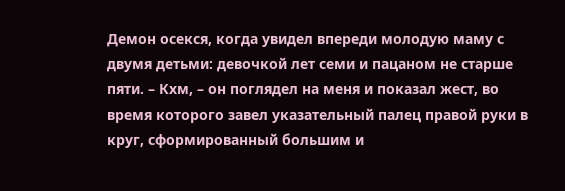Демон осекся, когда увидел впереди молодую маму с двумя детьми: девочкой лет семи и пацаном не старше пяти. – Кхм, – он поглядел на меня и показал жест, во время которого завел указательный палец правой руки в круг, сформированный большим и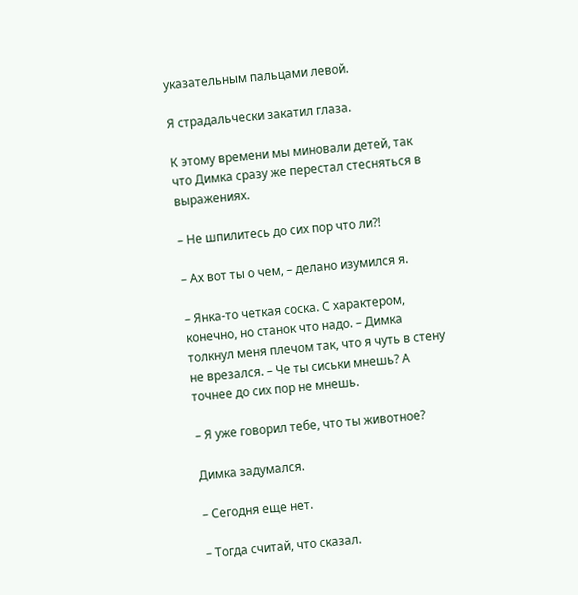указательным пальцами левой.

Я страдальчески закатил глаза.

К этому времени мы миновали детей, так что Димка сразу же перестал стесняться в выражениях.

– Не шпилитесь до сих пор что ли⁈

– Ах вот ты о чем, – делано изумился я.

– Янка‑то четкая соска. С характером, конечно, но станок что надо. – Димка толкнул меня плечом так, что я чуть в стену не врезался. – Че ты сиськи мнешь? А точнее до сих пор не мнешь.

– Я уже говорил тебе, что ты животное?

Димка задумался.

– Сегодня еще нет.

– Тогда считай, что сказал.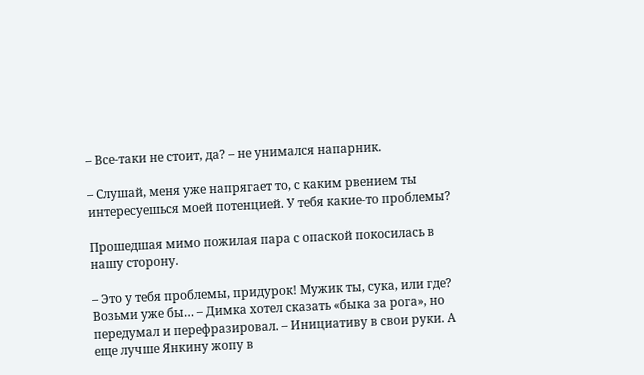– Все‑таки не стоит, да? – не унимался напарник.

– Слушай, меня уже напрягает то, с каким рвением ты интересуешься моей потенцией. У тебя какие‑то проблемы?

Прошедшая мимо пожилая пара с опаской покосилась в нашу сторону.

– Это у тебя проблемы, придурок! Мужик ты, сука, или где? Возьми уже бы… – Димка хотел сказать «быка за рога», но передумал и перефразировал. – Инициативу в свои руки. А еще лучше Янкину жопу в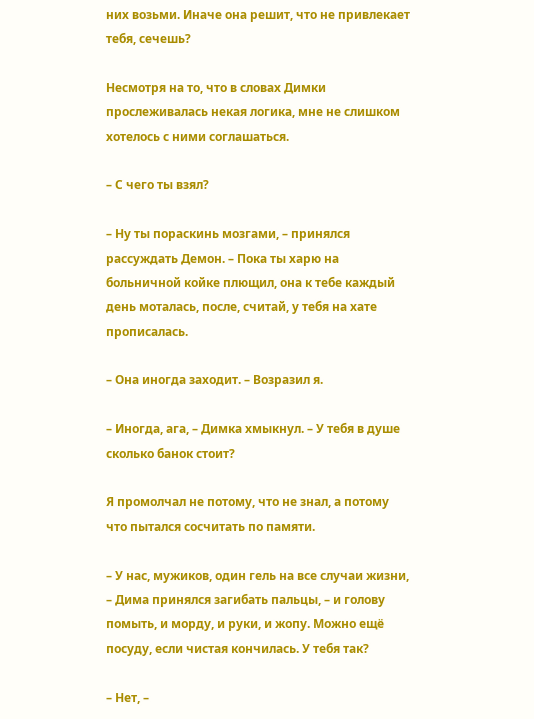них возьми. Иначе она решит, что не привлекает тебя, сечешь?

Несмотря на то, что в словах Димки прослеживалась некая логика, мне не слишком хотелось с ними соглашаться.

– С чего ты взял?

– Ну ты пораскинь мозгами, – принялся рассуждать Демон. – Пока ты харю на больничной койке плющил, она к тебе каждый день моталась, после, считай, у тебя на хате прописалась.

– Она иногда заходит. – Возразил я.

– Иногда, ага, – Димка хмыкнул. – У тебя в душе сколько банок стоит?

Я промолчал не потому, что не знал, а потому что пытался сосчитать по памяти.

– У нас, мужиков, один гель на все случаи жизни, – Дима принялся загибать пальцы, – и голову помыть, и морду, и руки, и жопу. Можно ещё посуду, если чистая кончилась. У тебя так?

– Нет, –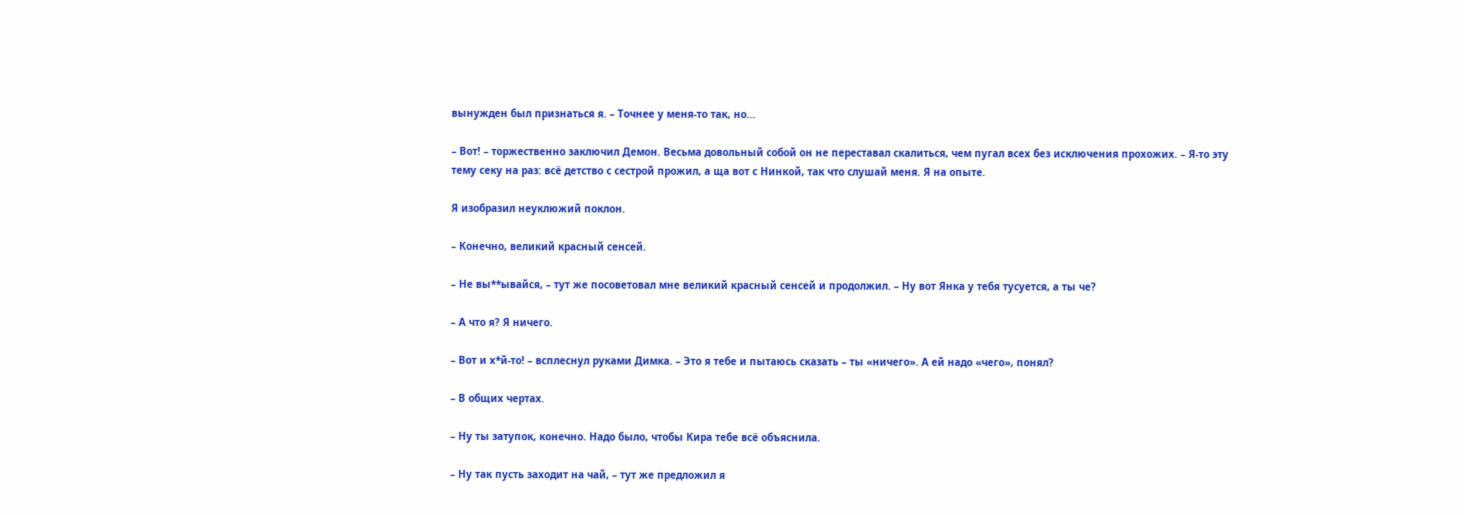вынужден был признаться я. – Точнее у меня‑то так, но…

– Вот! – торжественно заключил Демон. Весьма довольный собой он не переставал скалиться, чем пугал всех без исключения прохожих. – Я‑то эту тему секу на раз: всё детство с сестрой прожил, а ща вот с Нинкой, так что слушай меня. Я на опыте.

Я изобразил неуклюжий поклон.

– Конечно, великий красный сенсей.

– Не вы**ывайся, – тут же посоветовал мне великий красный сенсей и продолжил. – Ну вот Янка у тебя тусуется, а ты че?

– А что я? Я ничего.

– Вот и х*й‑то! – всплеснул руками Димка. – Это я тебе и пытаюсь сказать – ты «ничего». А ей надо «чего», понял?

– В общих чертах.

– Ну ты затупок, конечно. Надо было, чтобы Кира тебе всё объяснила.

– Ну так пусть заходит на чай, – тут же предложил я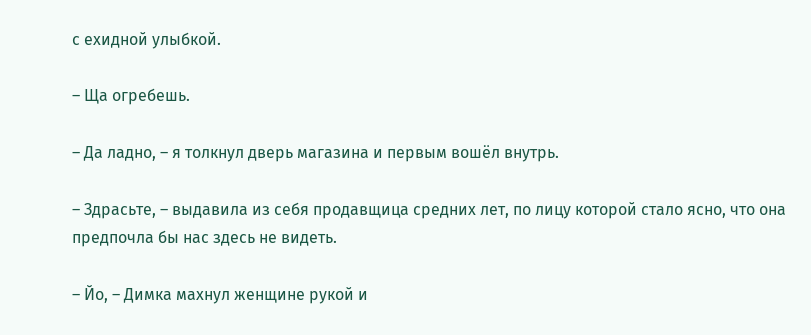с ехидной улыбкой.

– Ща огребешь.

– Да ладно, – я толкнул дверь магазина и первым вошёл внутрь.

– Здрасьте, – выдавила из себя продавщица средних лет, по лицу которой стало ясно, что она предпочла бы нас здесь не видеть.

– Йо, – Димка махнул женщине рукой и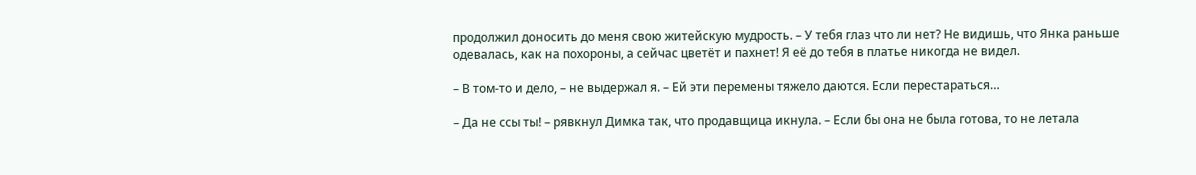продолжил доносить до меня свою житейскую мудрость. – У тебя глаз что ли нет? Не видишь, что Янка раньше одевалась, как на похороны, а сейчас цветёт и пахнет! Я её до тебя в платье никогда не видел.

– В том‑то и дело, – не выдержал я. – Ей эти перемены тяжело даются. Если перестараться…

– Да не ссы ты! – рявкнул Димка так, что продавщица икнула. – Если бы она не была готова, то не летала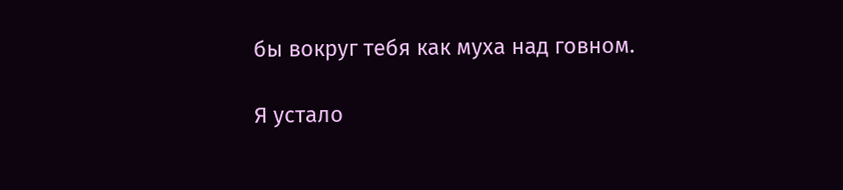бы вокруг тебя как муха над говном.

Я устало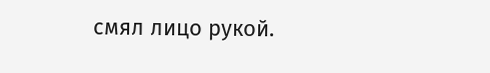смял лицо рукой.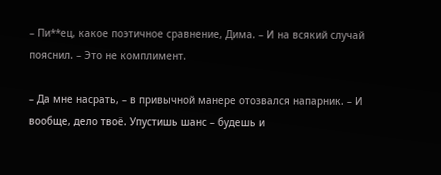– Пи**ец, какое поэтичное сравнение, Дима. – И на всякий случай пояснил. – Это не комплимент.

– Да мне насрать, – в привычной манере отозвался напарник. – И вообще, дело твоё. Упустишь шанс – будешь и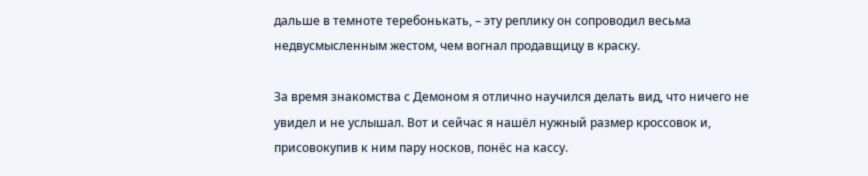дальше в темноте теребонькать, – эту реплику он сопроводил весьма недвусмысленным жестом, чем вогнал продавщицу в краску.

За время знакомства с Демоном я отлично научился делать вид, что ничего не увидел и не услышал. Вот и сейчас я нашёл нужный размер кроссовок и, присовокупив к ним пару носков, понёс на кассу.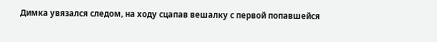Димка увязался следом, на ходу сцапав вешалку с первой попавшейся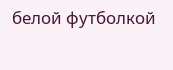белой футболкой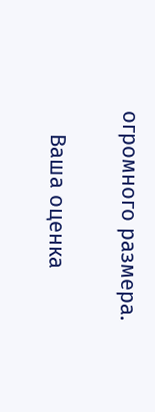огромного размера.


    Ваша оценка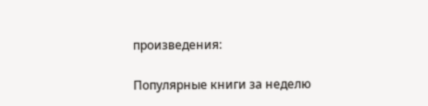произведения:

Популярные книги за неделю